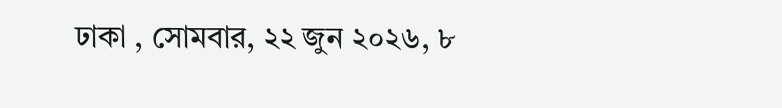ঢাকা , সোমবার, ২২ জুন ২০২৬, ৮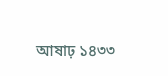আষাঢ় ১৪৩৩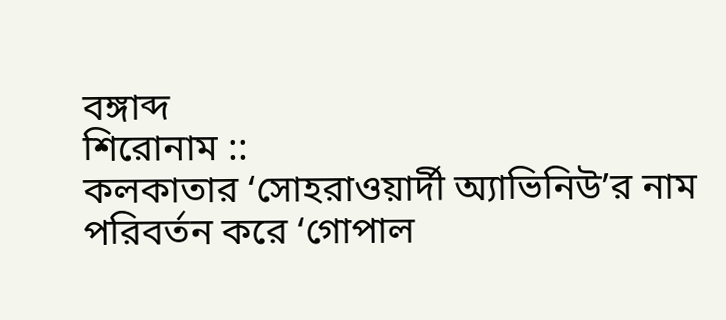বঙ্গাব্দ
শিরোনাম ::
কলকাতার ‘সোহরাওয়ার্দী অ্যাভিনিউ’র নাম পরিবর্তন করে ‘গোপাল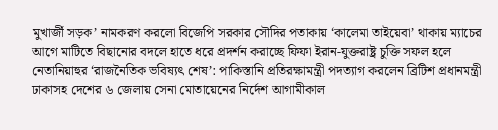মুখার্জী সড়ক’ নামকরণ করলো বিজেপি সরকার সৌদির পতাকায় ‘কালেমা তাইয়েবা’ থাকায় ম্যাচের আগে মাটিতে বিছানোর বদলে হাতে ধরে প্রদর্শন করাচ্ছে ফিফা ইরান-যুক্তরাষ্ট্র চুক্তি সফল হলে নেতানিয়াহুর ‘রাজনৈতিক ভবিষ্যৎ শেষ’: পাকিস্তানি প্রতিরক্ষামন্ত্রী পদত্যাগ করলেন ব্রিটিশ প্রধানমন্ত্রী ঢাকাসহ দেশের ৬ জেলায় সেনা মোতায়েনের নির্দেশ আগামীকাল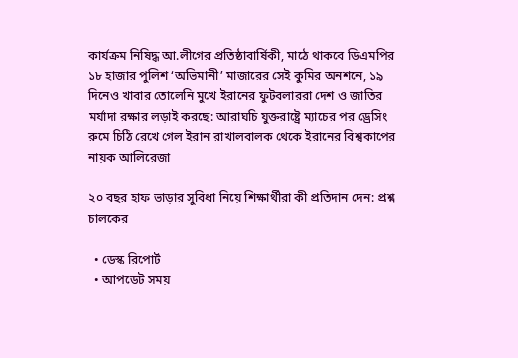কার্যক্রম নিষিদ্ধ আ.লীগের প্রতিষ্ঠাবার্ষিকী, মাঠে থাকবে ডিএমপির ১৮ হাজার পুলিশ ‘অভিমানী’ মাজারের সেই কুমির অনশনে, ১৯ দিনেও খাবার তোলেনি মুখে ইরানের ফুটবলাররা দেশ ও জাতির মর্যাদা রক্ষার লড়াই করছে: আরাঘচি যুক্তরাষ্ট্রে ম্যাচের পর ড্রেসিং রুমে চিঠি রেখে গেল ইরান রাখালবালক থেকে ইরানের বিশ্বকাপের নায়ক আলিরেজা

২০ বছর হাফ ভাড়ার সুবিধা নিয়ে শিক্ষার্থীরা কী প্রতিদান দেন: প্রশ্ন চালকের

  • ডেস্ক রিপোর্ট
  • আপডেট সময়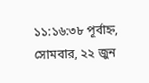১১:১৬:৩৮ পূর্বাহ্ন, সোমবার, ২২ জুন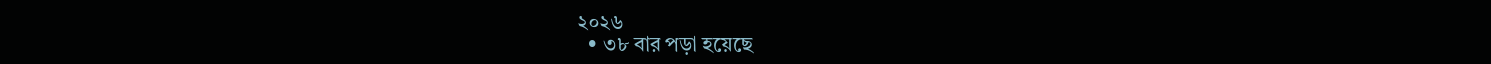২০২৬
  • ৩৮ বার পড়া হয়েছে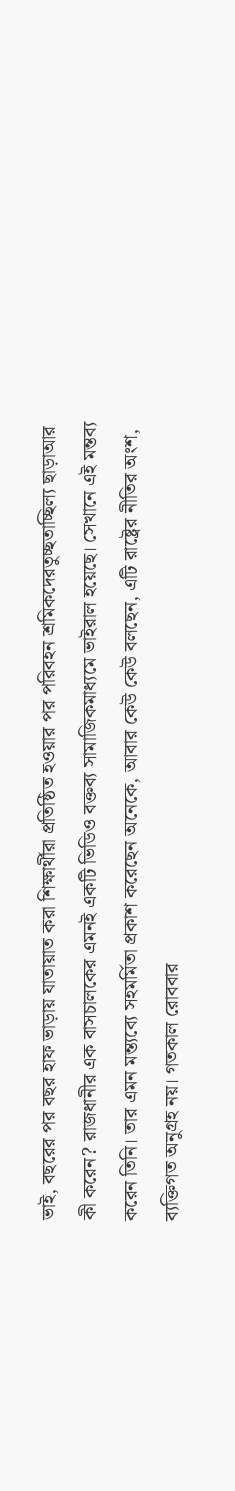ভাই, বছরের পর বছর হাফ ভাড়ায় যাতায়াত করা শিক্ষার্থীরা প্রতিষ্ঠিত হওয়ার পর পরিবহন শ্রমিকদেরতুচ্ছতাচ্ছিল্য ছাড়াআর কী করেন? রাজধানীর এক বাসচালকের এমনই একটি ভিডিও বক্তব্য সামাজিকমাধ্যমে ভাইরাল হয়েছে। সেখানে এই মন্তব্য করেন তিনি। তার এমন মন্ত্যব্যে সহমর্মিতা প্রকাশ করেছেন অনেকে, আবার কেউ কেউ বলছেন, এটি রাষ্ট্রের নীতির অংশ, ব্যক্তিগত অনুগ্রহ নয়। গতকাল রোববার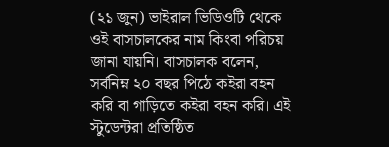(২১ জুন) ভাইরাল ভিডিওটি থেকে ওই বাসচালকের নাম কিংবা পরিচয় জানা যায়নি। বাসচালক বলেন, সর্বনিম্ন ২০ বছর পিঠে কইরা বহন করি বা গাড়িতে কইরা বহন করি। এই স্টুডেন্টরা প্রতিষ্ঠিত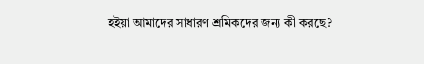হইয়া আমাদের সাধারণ শ্রমিকদের জন্য কী করছে?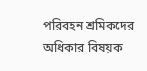পরিবহন শ্রমিকদের অধিকার বিষয়ক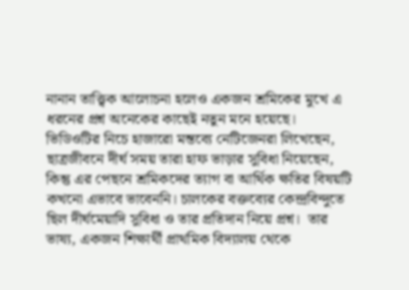নানান তাত্ত্বিক আলোচনা হলেও একজন শ্রমিকের মুখে এ ধরনের প্রশ্ন অনেকের কাছেই নতুন মনে হয়েছে। ভিডিওটির নিচে হাজারো মন্তব্যে নেটিজেনরা লিখেছেন, ছাত্রজীবনে দীর্ঘ সময় তারা হাফ ভাড়ার সুবিধা নিয়েছেন, কিন্তু এর পেছনে শ্রমিকদের ত্যাগ বা আর্থিক ক্ষতির বিষয়টি কখনো এভাবে ভাবেননি। চালকের বক্তব্যের কেন্দ্রবিন্দুতে ছিল দীর্ঘমেয়াদি সুবিধা ও তার প্রতিদান নিয়ে প্রশ্ন।  তার ভাষ্য, একজন শিক্ষার্থী প্রাথমিক বিদ্যালয় থেকে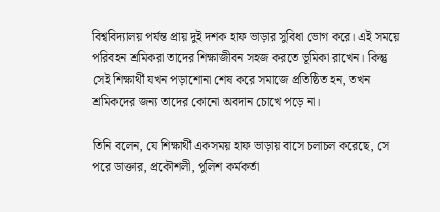বিশ্ববিদ্যালয় পর্যন্ত প্রায় দুই দশক হাফ ভাড়ার সুবিধা ভোগ করে। এই সময়ে পরিবহন শ্রমিকরা তাদের শিক্ষাজীবন সহজ করতে ভূমিকা রাখেন। কিন্তু সেই শিক্ষার্থী যখন পড়াশোনা শেষ করে সমাজে প্রতিষ্ঠিত হন, তখন শ্রমিকদের জন্য তাদের কোনো অবদান চোখে পড়ে না।

তিনি বলেন, যে শিক্ষার্থী একসময় হাফ ভাড়ায় বাসে চলাচল করেছে, সে পরে ডাক্তার, প্রকৌশলী, পুলিশ কর্মকর্তা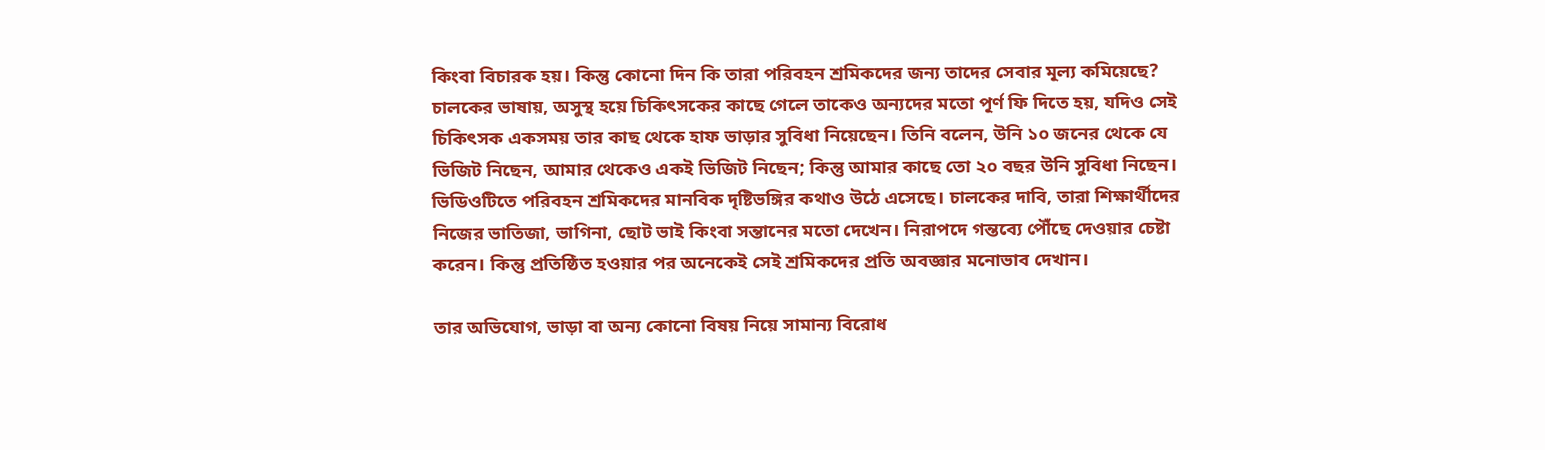কিংবা বিচারক হয়। কিন্তু কোনো দিন কি তারা পরিবহন শ্রমিকদের জন্য তাদের সেবার মূল্য কমিয়েছে? চালকের ভাষায়, অসুস্থ হয়ে চিকিৎসকের কাছে গেলে তাকেও অন্যদের মতো পূর্ণ ফি দিতে হয়, যদিও সেই চিকিৎসক একসময় তার কাছ থেকে হাফ ভাড়ার সুবিধা নিয়েছেন। তিনি বলেন, উনি ১০ জনের থেকে যে ভিজিট নিছেন, আমার থেকেও একই ভিজিট নিছেন; কিন্তু আমার কাছে তো ২০ বছর উনি সুবিধা নিছেন। ভিডিওটিতে পরিবহন শ্রমিকদের মানবিক দৃষ্টিভঙ্গির কথাও উঠে এসেছে। চালকের দাবি, তারা শিক্ষার্থীদের নিজের ভাতিজা, ভাগিনা, ছোট ভাই কিংবা সন্তানের মতো দেখেন। নিরাপদে গন্তব্যে পৌঁছে দেওয়ার চেষ্টা করেন। কিন্তু প্রতিষ্ঠিত হওয়ার পর অনেকেই সেই শ্রমিকদের প্রতি অবজ্ঞার মনোভাব দেখান।

তার অভিযোগ, ভাড়া বা অন্য কোনো বিষয় নিয়ে সামান্য বিরোধ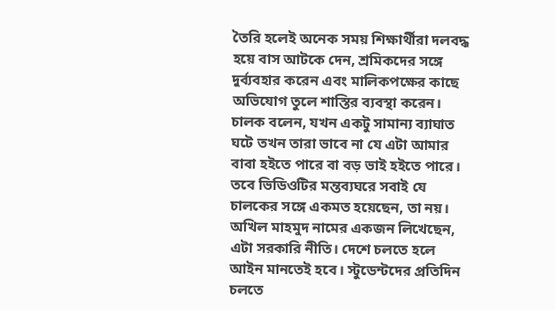তৈরি হলেই অনেক সময় শিক্ষার্থীরা দলবদ্ধ হয়ে বাস আটকে দেন, শ্রমিকদের সঙ্গে দুর্ব্যবহার করেন এবং মালিকপক্ষের কাছে অভিযোগ তুলে শাস্তির ব্যবস্থা করেন।  চালক বলেন, যখন একটু সামান্য ব্যাঘাত ঘটে তখন তারা ভাবে না যে এটা আমার বাবা হইতে পারে বা বড় ভাই হইতে পারে। তবে ভিডিওটির মন্তব্যঘরে সবাই যে চালকের সঙ্গে একমত হয়েছেন, তা নয়। অখিল মাহমুদ নামের একজন লিখেছেন, এটা সরকারি নীতি। দেশে চলতে হলে আইন মানতেই হবে। স্টুডেন্টদের প্রতিদিন চলতে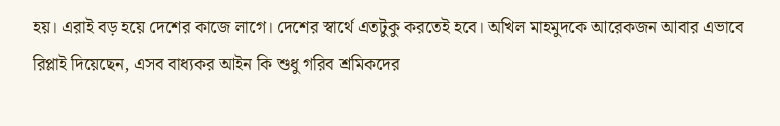হয়। এরাই বড় হয়ে দেশের কাজে লাগে। দেশের স্বার্থে এতটুকু করতেই হবে। অখিল মাহমুদকে আরেকজন আবার এভাবে রিপ্লাই দিয়েছেন, এসব বাধ্যকর আইন কি শুধু গরিব শ্রমিকদের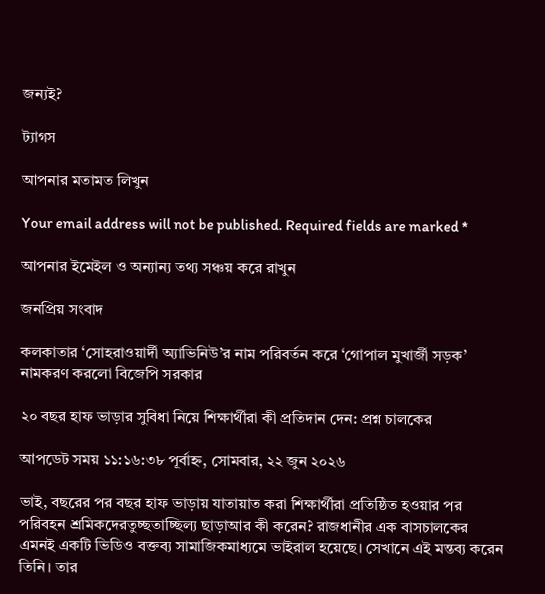জন্যই?

ট্যাগস

আপনার মতামত লিখুন

Your email address will not be published. Required fields are marked *

আপনার ইমেইল ও অন্যান্য তথ্য সঞ্চয় করে রাখুন

জনপ্রিয় সংবাদ

কলকাতার ‘সোহরাওয়ার্দী অ্যাভিনিউ’র নাম পরিবর্তন করে ‘গোপাল মুখার্জী সড়ক’ নামকরণ করলো বিজেপি সরকার

২০ বছর হাফ ভাড়ার সুবিধা নিয়ে শিক্ষার্থীরা কী প্রতিদান দেন: প্রশ্ন চালকের

আপডেট সময় ১১:১৬:৩৮ পূর্বাহ্ন, সোমবার, ২২ জুন ২০২৬

ভাই, বছরের পর বছর হাফ ভাড়ায় যাতায়াত করা শিক্ষার্থীরা প্রতিষ্ঠিত হওয়ার পর পরিবহন শ্রমিকদেরতুচ্ছতাচ্ছিল্য ছাড়াআর কী করেন? রাজধানীর এক বাসচালকের এমনই একটি ভিডিও বক্তব্য সামাজিকমাধ্যমে ভাইরাল হয়েছে। সেখানে এই মন্তব্য করেন তিনি। তার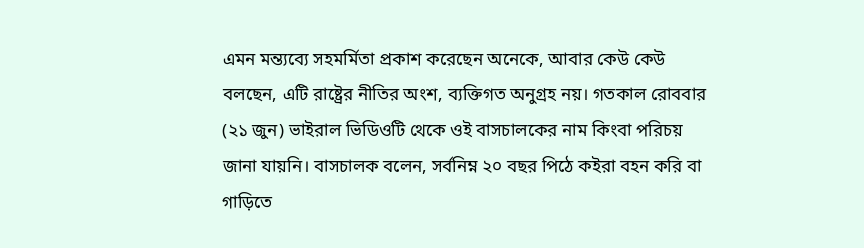এমন মন্ত্যব্যে সহমর্মিতা প্রকাশ করেছেন অনেকে, আবার কেউ কেউ বলছেন, এটি রাষ্ট্রের নীতির অংশ, ব্যক্তিগত অনুগ্রহ নয়। গতকাল রোববার (২১ জুন) ভাইরাল ভিডিওটি থেকে ওই বাসচালকের নাম কিংবা পরিচয় জানা যায়নি। বাসচালক বলেন, সর্বনিম্ন ২০ বছর পিঠে কইরা বহন করি বা গাড়িতে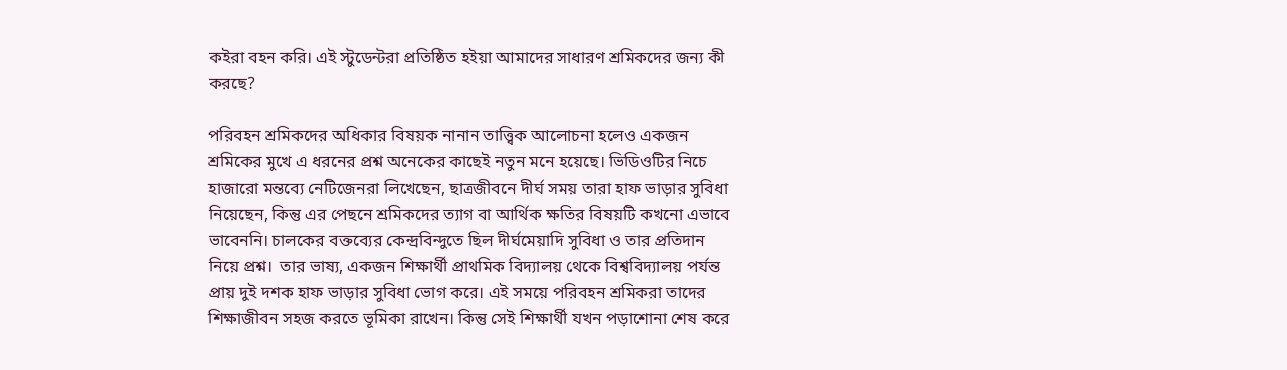কইরা বহন করি। এই স্টুডেন্টরা প্রতিষ্ঠিত হইয়া আমাদের সাধারণ শ্রমিকদের জন্য কী করছে?

পরিবহন শ্রমিকদের অধিকার বিষয়ক নানান তাত্ত্বিক আলোচনা হলেও একজন শ্রমিকের মুখে এ ধরনের প্রশ্ন অনেকের কাছেই নতুন মনে হয়েছে। ভিডিওটির নিচে হাজারো মন্তব্যে নেটিজেনরা লিখেছেন, ছাত্রজীবনে দীর্ঘ সময় তারা হাফ ভাড়ার সুবিধা নিয়েছেন, কিন্তু এর পেছনে শ্রমিকদের ত্যাগ বা আর্থিক ক্ষতির বিষয়টি কখনো এভাবে ভাবেননি। চালকের বক্তব্যের কেন্দ্রবিন্দুতে ছিল দীর্ঘমেয়াদি সুবিধা ও তার প্রতিদান নিয়ে প্রশ্ন।  তার ভাষ্য, একজন শিক্ষার্থী প্রাথমিক বিদ্যালয় থেকে বিশ্ববিদ্যালয় পর্যন্ত প্রায় দুই দশক হাফ ভাড়ার সুবিধা ভোগ করে। এই সময়ে পরিবহন শ্রমিকরা তাদের শিক্ষাজীবন সহজ করতে ভূমিকা রাখেন। কিন্তু সেই শিক্ষার্থী যখন পড়াশোনা শেষ করে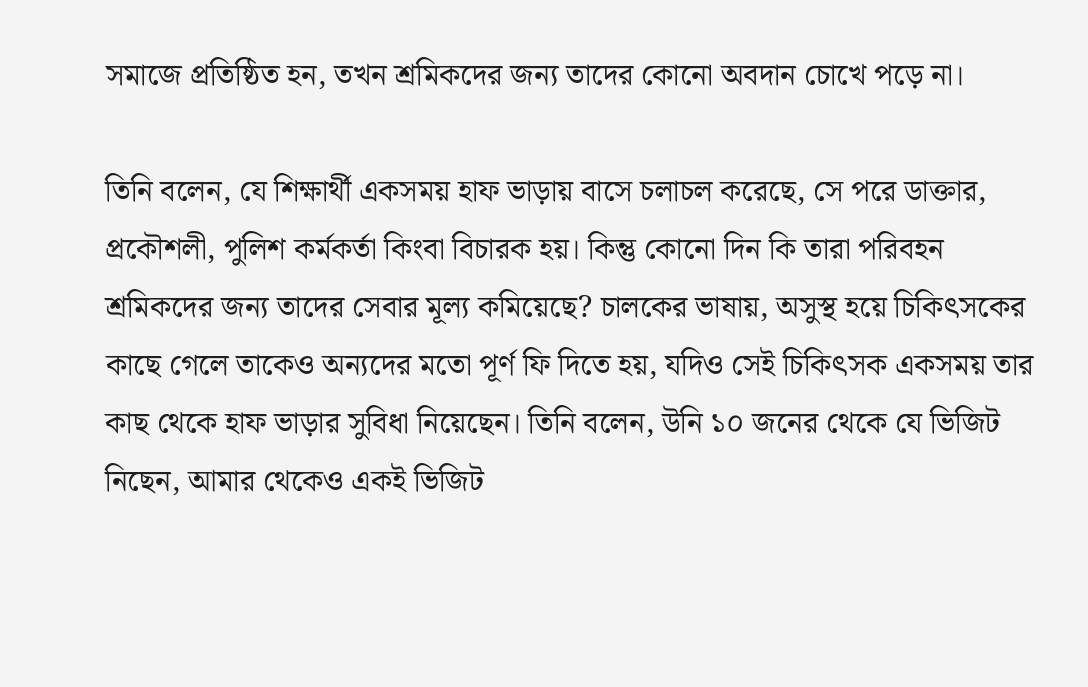সমাজে প্রতিষ্ঠিত হন, তখন শ্রমিকদের জন্য তাদের কোনো অবদান চোখে পড়ে না।

তিনি বলেন, যে শিক্ষার্থী একসময় হাফ ভাড়ায় বাসে চলাচল করেছে, সে পরে ডাক্তার, প্রকৌশলী, পুলিশ কর্মকর্তা কিংবা বিচারক হয়। কিন্তু কোনো দিন কি তারা পরিবহন শ্রমিকদের জন্য তাদের সেবার মূল্য কমিয়েছে? চালকের ভাষায়, অসুস্থ হয়ে চিকিৎসকের কাছে গেলে তাকেও অন্যদের মতো পূর্ণ ফি দিতে হয়, যদিও সেই চিকিৎসক একসময় তার কাছ থেকে হাফ ভাড়ার সুবিধা নিয়েছেন। তিনি বলেন, উনি ১০ জনের থেকে যে ভিজিট নিছেন, আমার থেকেও একই ভিজিট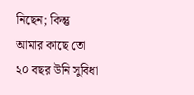নিছেন; কিন্তু আমার কাছে তো ২০ বছর উনি সুবিধা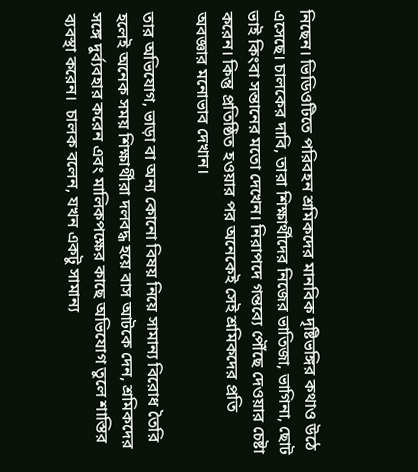নিছেন। ভিডিওটিতে পরিবহন শ্রমিকদের মানবিক দৃষ্টিভঙ্গির কথাও উঠে এসেছে। চালকের দাবি, তারা শিক্ষার্থীদের নিজের ভাতিজা, ভাগিনা, ছোট ভাই কিংবা সন্তানের মতো দেখেন। নিরাপদে গন্তব্যে পৌঁছে দেওয়ার চেষ্টা করেন। কিন্তু প্রতিষ্ঠিত হওয়ার পর অনেকেই সেই শ্রমিকদের প্রতি অবজ্ঞার মনোভাব দেখান।

তার অভিযোগ, ভাড়া বা অন্য কোনো বিষয় নিয়ে সামান্য বিরোধ তৈরি হলেই অনেক সময় শিক্ষার্থীরা দলবদ্ধ হয়ে বাস আটকে দেন, শ্রমিকদের সঙ্গে দুর্ব্যবহার করেন এবং মালিকপক্ষের কাছে অভিযোগ তুলে শাস্তির ব্যবস্থা করেন।  চালক বলেন, যখন একটু সামান্য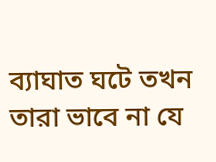ব্যাঘাত ঘটে তখন তারা ভাবে না যে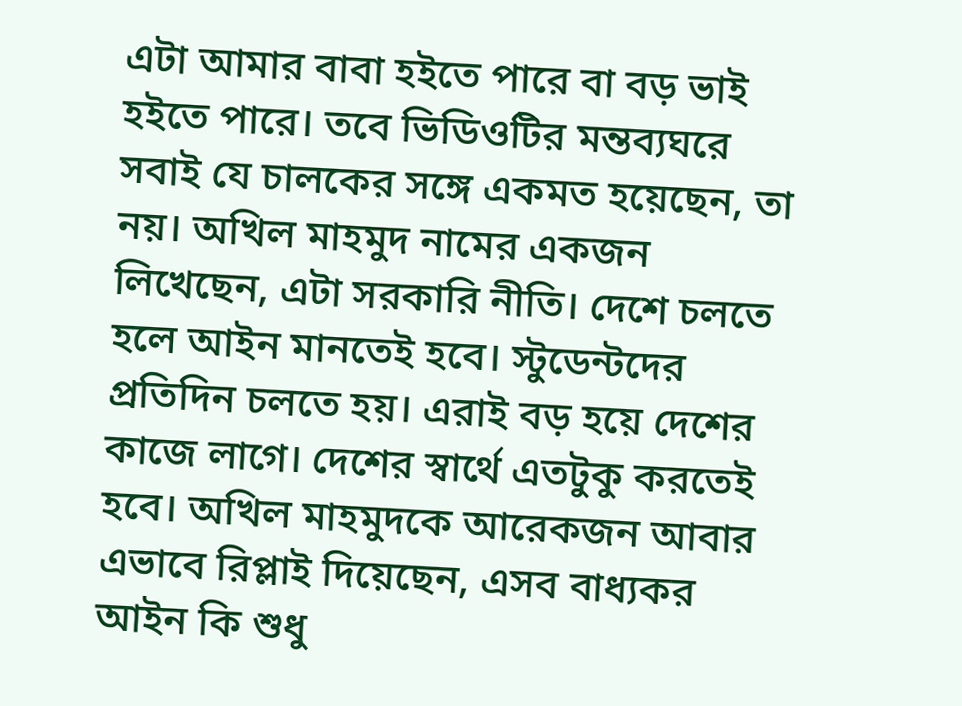এটা আমার বাবা হইতে পারে বা বড় ভাই হইতে পারে। তবে ভিডিওটির মন্তব্যঘরে সবাই যে চালকের সঙ্গে একমত হয়েছেন, তা নয়। অখিল মাহমুদ নামের একজন লিখেছেন, এটা সরকারি নীতি। দেশে চলতে হলে আইন মানতেই হবে। স্টুডেন্টদের প্রতিদিন চলতে হয়। এরাই বড় হয়ে দেশের কাজে লাগে। দেশের স্বার্থে এতটুকু করতেই হবে। অখিল মাহমুদকে আরেকজন আবার এভাবে রিপ্লাই দিয়েছেন, এসব বাধ্যকর আইন কি শুধু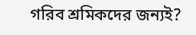গরিব শ্রমিকদের জন্যই?